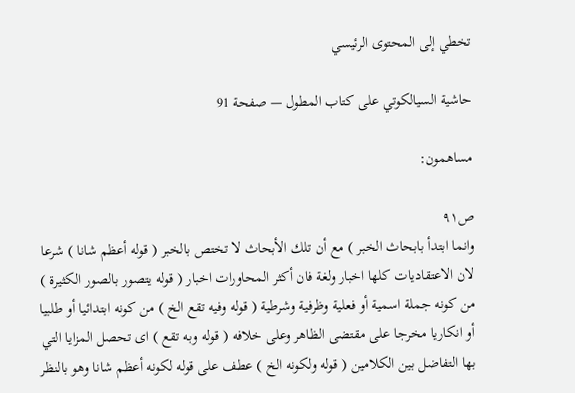تخطي إلى المحتوى الرئيسي

حاشية السيالكوتي على كتاب المطول — صفحة 91

مساهمون:

ص٩١
وانما ابتدأ بابحاث الخبر ) مع أن تلك الأبحاث لا تختص بالخبر ( قوله أعظم شانا ) شرعا لان الاعتقاديات كلها اخبار ولغة فان أكثر المحاورات اخبار ( قوله يتصور بالصور الكثيرة ) من كونه جملة اسمية أو فعلية وظرفية وشرطية ( قوله وفيه تقع الخ ) من كونه ابتدائيا أو طلبيا أو انكاريا مخرجا على مقتضى الظاهر وعلى خلافه ( قوله وبه تقع ) اى تحصل المزايا التي بها التفاضل بين الكلامين ( قوله ولكونه الخ ) عطف على قوله لكونه أعظم شانا وهو بالنظر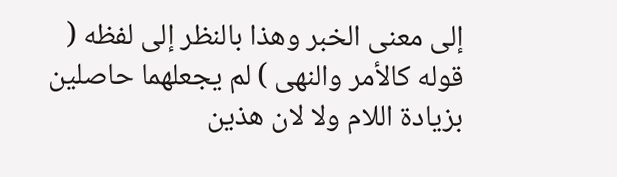إلى معنى الخبر وهذا بالنظر إلى لفظه ( قوله كالأمر والنهى ) لم يجعلهما حاصلين بزيادة اللام ولا لان هذين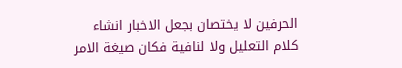الحرفين لا يختصان بجعل الاخبار انشاء كلام التعليل ولا لنافية فكان صيغة الامر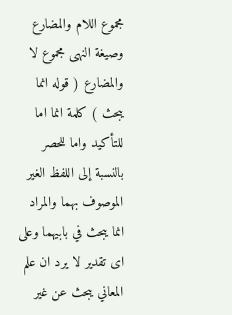مجموع اللام والمضارع وصيغة النهى مجموع لا والمضارع ( قوله انما يبحث ) كلمة انما اما للتأكيد واما للحصر بالنسبة إلى اللفظ الغير الموصوف بهما والمراد انما يبحث في بابيهما وعلى اى تقدير لا يرد ان علم المعاني يبحث عن غير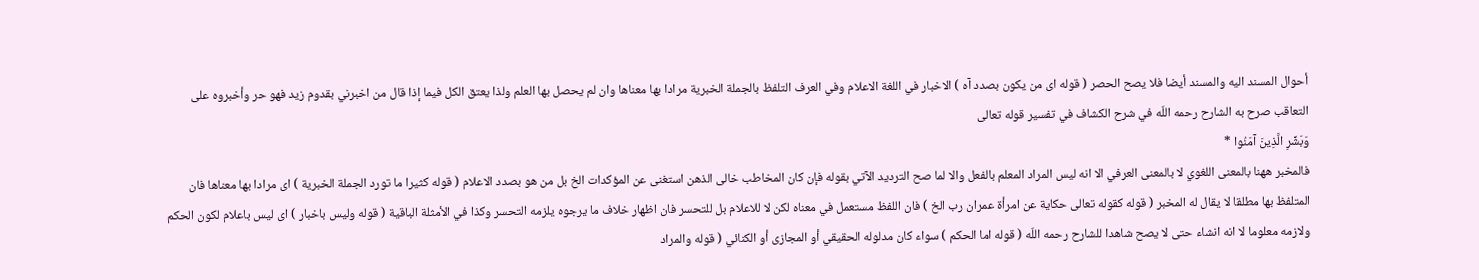أحوال المسند اليه والمسند أيضا فلا يصح الحصر ( قوله اى من يكون بصدد آه ) الاخبار في اللغة الاعلام وفي العرف التلفظ بالجملة الخبرية مرادا بها معناها وان لم يحصل بها العلم ولذا يعتق الكل فيما إذا قال من اخبرني بقدوم زيد فهو حر وأخبروه على التعاقب صرح به الشارح رحمه اللّه في شرح الكشاف في تفسير قوله تعالى
وَبَشِّرِ الَّذِينَ آمَنُوا *
فالمخبر ههنا بالمعنى اللغوي لا بالمعنى العرفي الا انه ليس المراد المعلم بالفعل والا لما صح الترديد الآتي بقوله فإن كان المخاطب خالى الذهن استغنى عن المؤكدات الخ بل من هو بصدد الاعلام ( قوله كثيرا ما تورد الجملة الخبرية ) اى مرادا بها معناها فان المتلفظ بها مطلقا لا يقال له المخبر ( قوله كقوله تعالى حكاية عن امرأة عمران رب الخ ) فان اللفظ مستعمل في معناه لكن لا للاعلام بل للتحسر فان اظهار خلاف ما يرجوه يلزمه التحسر وكذا في الأمثلة الباقية ( قوله وليس باخبار ) اى ليس باعلام لكون الحكم ولازمه معلوما لا انه انشاء حتى لا يصح شاهدا للشارح رحمه اللّه ( قوله اما الحكم ) سواء كان مدلوله الحقيقي أو المجازى أو الكنائي ( قوله والمراد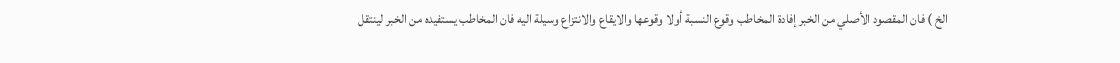الخ ) فان المقصود الأصلي من الخبر إفادة المخاطب وقوع النسبة أولا وقوعها والايقاع والانتزاع وسيلة اليه فان المخاطب يستفيده من الخبر لينتقل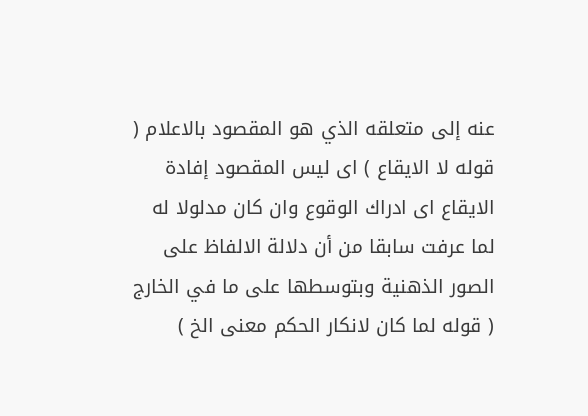عنه إلى متعلقه الذي هو المقصود بالاعلام ( قوله لا الايقاع ) اى ليس المقصود إفادة الايقاع اى ادراك الوقوع وان كان مدلولا له لما عرفت سابقا من أن دلالة الالفاظ على الصور الذهنية وبتوسطها على ما في الخارج ( قوله لما كان لانكار الحكم معنى الخ )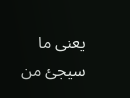يعنى ما سيجئ من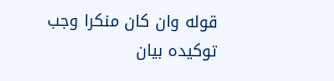قوله وان كان منكرا وجب توكيده بيان